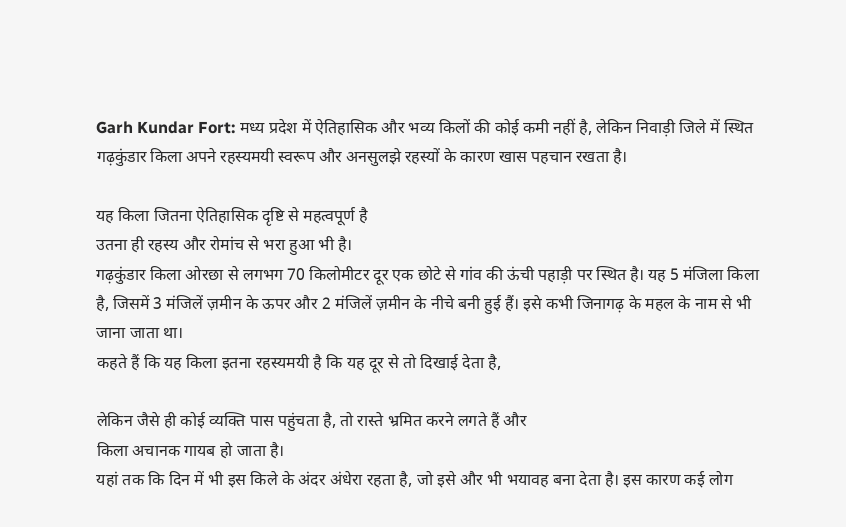Garh Kundar Fort: मध्य प्रदेश में ऐतिहासिक और भव्य किलों की कोई कमी नहीं है, लेकिन निवाड़ी जिले में स्थित गढ़कुंडार किला अपने रहस्यमयी स्वरूप और अनसुलझे रहस्यों के कारण खास पहचान रखता है।

यह किला जितना ऐतिहासिक दृष्टि से महत्वपूर्ण है
उतना ही रहस्य और रोमांच से भरा हुआ भी है।
गढ़कुंडार किला ओरछा से लगभग 70 किलोमीटर दूर एक छोटे से गांव की ऊंची पहाड़ी पर स्थित है। यह 5 मंजिला किला है, जिसमें 3 मंजिलें ज़मीन के ऊपर और 2 मंजिलें ज़मीन के नीचे बनी हुई हैं। इसे कभी जिनागढ़ के महल के नाम से भी जाना जाता था।
कहते हैं कि यह किला इतना रहस्यमयी है कि यह दूर से तो दिखाई देता है,

लेकिन जैसे ही कोई व्यक्ति पास पहुंचता है, तो रास्ते भ्रमित करने लगते हैं और
किला अचानक गायब हो जाता है।
यहां तक कि दिन में भी इस किले के अंदर अंधेरा रहता है, जो इसे और भी भयावह बना देता है। इस कारण कई लोग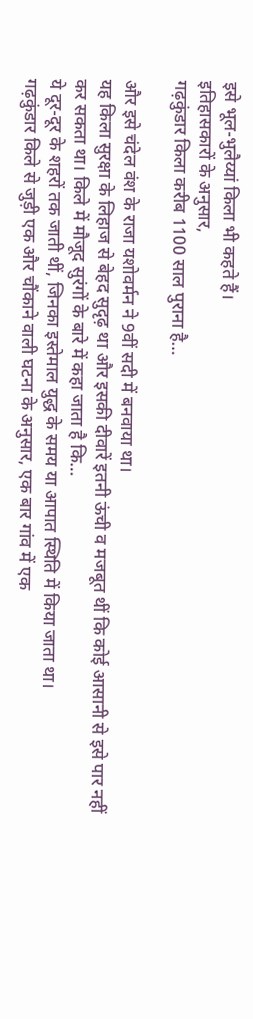इसे भूल-भुलैय्यां किला भी कहते हैं।
इतिहासकारों के अनुसार,
गढ़कुंडार किला करीब 1100 साल पुराना है…

और इसे चंदेल वंश के राजा यशोवर्मन ने 9वीं सदी में बनवाया था।
यह किला सुरक्षा के लिहाज से बेहद सुदृढ़ था और इसकी दीवारें इतनी ऊंची व मजबूत थीं कि कोई आसानी से इसे पार नहीं कर सकता था। किले में मौजूद सुरंगों के बारे में कहा जाता है कि…
ये दूर-दूर के शहरों तक जाती थीं, जिनका इस्तेमाल युद्ध के समय या आपात स्थिति में किया जाता था।
गढ़कुंडार किले से जुड़ी एक और चौंकाने वाली घटना के अनुसार, एक बार गांव में एक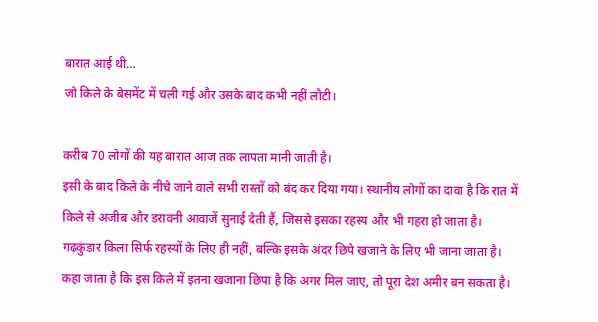बारात आई थी…
जो किले के बेसमेंट में चली गई और उसके बाद कभी नहीं लौटी।

करीब 70 लोगों की यह बारात आज तक लापता मानी जाती है।
इसी के बाद किले के नीचे जाने वाले सभी रास्तों को बंद कर दिया गया। स्थानीय लोगों का दावा है कि रात में किले से अजीब और डरावनी आवाजें सुनाई देती हैं, जिससे इसका रहस्य और भी गहरा हो जाता है।
गढ़कुंडार किला सिर्फ रहस्यों के लिए ही नहीं, बल्कि इसके अंदर छिपे खजाने के लिए भी जाना जाता है।
कहा जाता है कि इस किले में इतना खजाना छिपा है कि अगर मिल जाए, तो पूरा देश अमीर बन सकता है।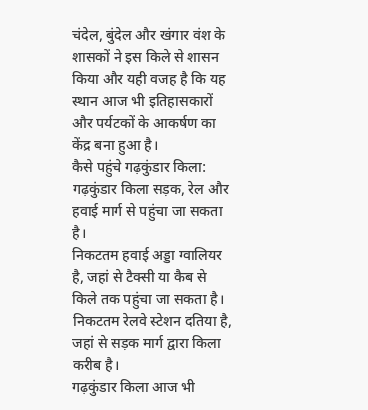चंदेल, बुंदेल और खंगार वंश के शासकों ने इस किले से शासन किया और यही वजह है कि यह स्थान आज भी इतिहासकारों और पर्यटकों के आकर्षण का केंद्र बना हुआ है।
कैसे पहुंचे गढ़कुंडार किला:
गढ़कुंडार किला सड़क, रेल और हवाई मार्ग से पहुंचा जा सकता है।
निकटतम हवाई अड्डा ग्वालियर है, जहां से टैक्सी या कैब से किले तक पहुंचा जा सकता है। निकटतम रेलवे स्टेशन दतिया है, जहां से सड़क मार्ग द्वारा किला करीब है।
गढ़कुंडार किला आज भी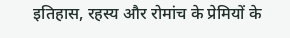इतिहास, रहस्य और रोमांच के प्रेमियों के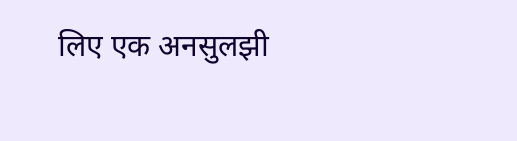लिए एक अनसुलझी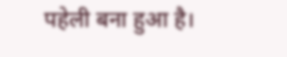पहेली बना हुआ है।